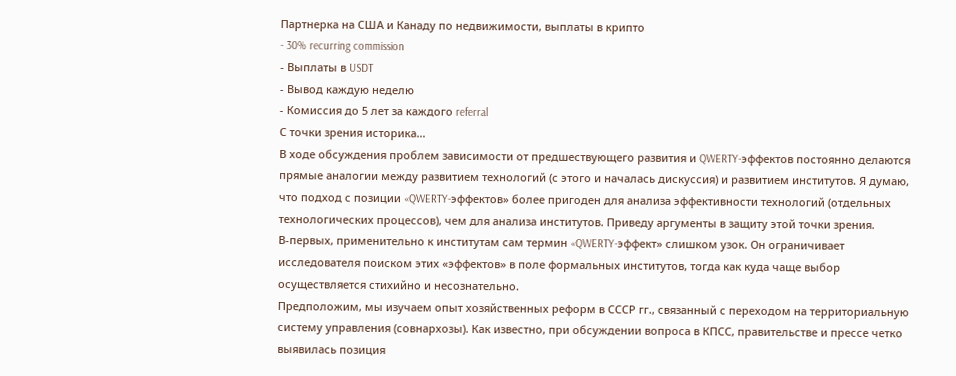Партнерка на США и Канаду по недвижимости, выплаты в крипто
- 30% recurring commission
- Выплаты в USDT
- Вывод каждую неделю
- Комиссия до 5 лет за каждого referral
С точки зрения историка…
В ходе обсуждения проблем зависимости от предшествующего развития и QWERTY-эффектов постоянно делаются прямые аналогии между развитием технологий (с этого и началась дискуссия) и развитием институтов. Я думаю, что подход с позиции «QWERTY-эффектов» более пригоден для анализа эффективности технологий (отдельных технологических процессов), чем для анализа институтов. Приведу аргументы в защиту этой точки зрения.
В-первых, применительно к институтам сам термин «QWERTY-эффект» слишком узок. Он ограничивает исследователя поиском этих «эффектов» в поле формальных институтов, тогда как куда чаще выбор осуществляется стихийно и несознательно.
Предположим, мы изучаем опыт хозяйственных реформ в СССР гг., связанный с переходом на территориальную систему управления (совнархозы). Как известно, при обсуждении вопроса в КПСС, правительстве и прессе четко выявилась позиция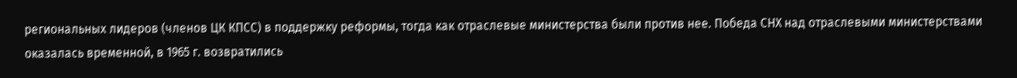региональных лидеров (членов ЦК КПСС) в поддержку реформы, тогда как отраслевые министерства были против нее. Победа СНХ над отраслевыми министерствами оказалась временной, в 1965 г. возвратились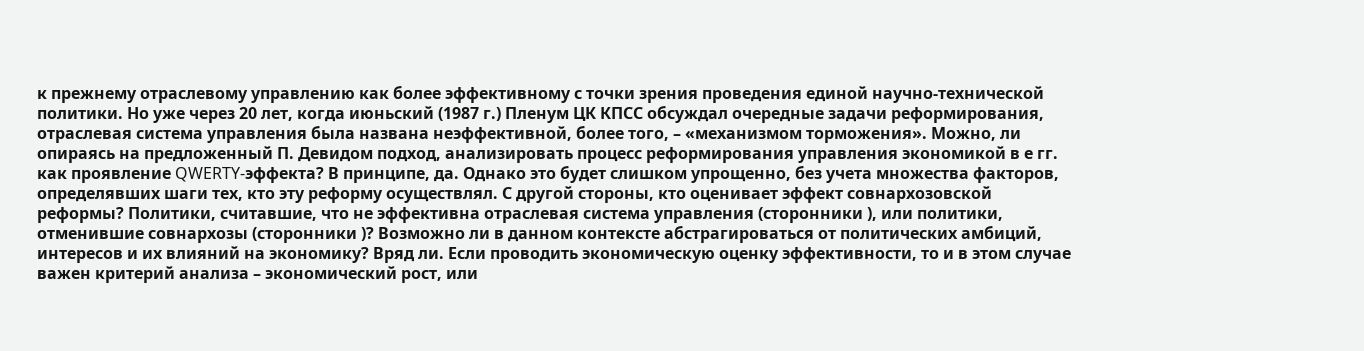к прежнему отраслевому управлению как более эффективному с точки зрения проведения единой научно-технической политики. Но уже через 20 лет, когда июньский (1987 г.) Пленум ЦК КПСС обсуждал очередные задачи реформирования, отраслевая система управления была названа неэффективной, более того, – «механизмом торможения». Можно, ли опираясь на предложенный П. Девидом подход, анализировать процесс реформирования управления экономикой в е гг. как проявление QWERTY-эффекта? В принципе, да. Однако это будет слишком упрощенно, без учета множества факторов, определявших шаги тех, кто эту реформу осуществлял. С другой стороны, кто оценивает эффект совнархозовской реформы? Политики, считавшие, что не эффективна отраслевая система управления (сторонники ), или политики, отменившие совнархозы (сторонники )? Возможно ли в данном контексте абстрагироваться от политических амбиций, интересов и их влияний на экономику? Вряд ли. Если проводить экономическую оценку эффективности, то и в этом случае важен критерий анализа – экономический рост, или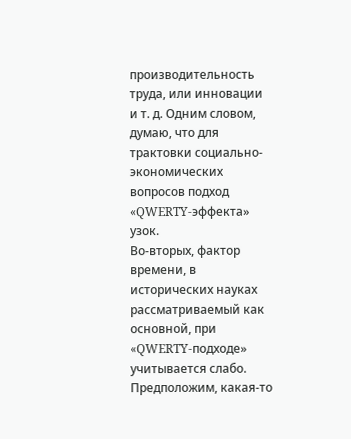производительность труда, или инновации и т. д. Одним словом, думаю, что для трактовки социально-экономических вопросов подход «QWERTY-эффекта» узок.
Во-вторых, фактор времени, в исторических науках рассматриваемый как основной, при «QWERTY-подходе» учитывается слабо.
Предположим, какая-то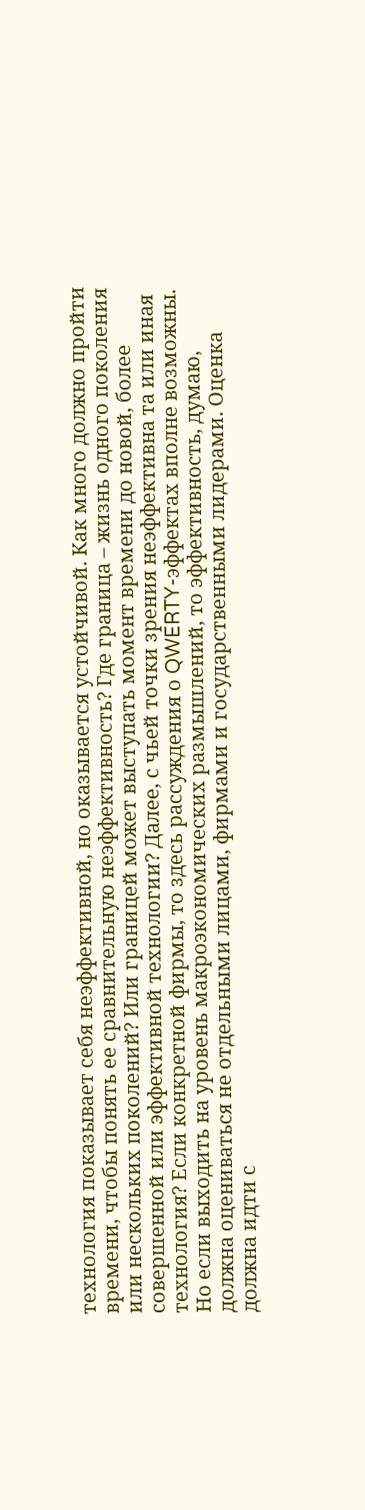технология показывает себя неэффективной, но оказывается устойчивой. Как много должно пройти времени, чтобы понять ее сравнительную неэффективность? Где граница – жизнь одного поколения или нескольких поколений? Или границей может выступать момент времени до новой, более совершенной или эффективной технологии? Далее, с чьей точки зрения неэффективна та или иная технология? Если конкретной фирмы, то здесь рассуждения о QWERTY-эффектах вполне возможны. Но если выходить на уровень макроэкономических размышлений, то эффективность, думаю, должна оцениваться не отдельными лицами, фирмами и государственными лидерами. Оценка должна идти с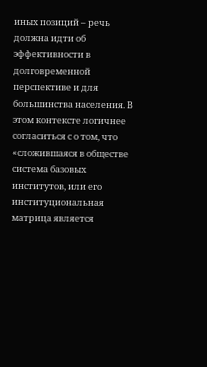иных позиций – речь должна идти об эффективности в долговременной перспективе и для большинства населения. В этом контексте логичнее согласиться с о том, что «сложившаяся в обществе система базовых институтов, или его институциональная матрица является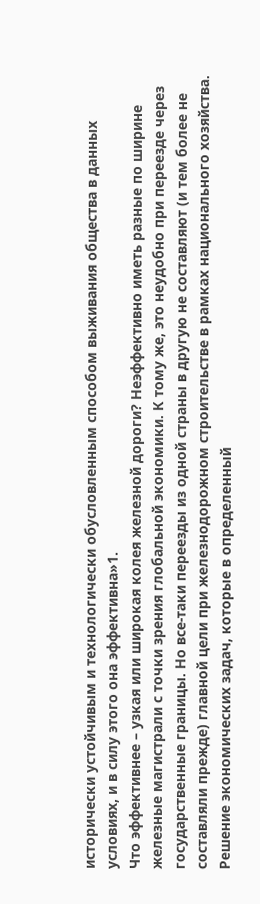исторически устойчивым и технологически обусловленным способом выживания общества в данных условиях, и в силу этого она эффективна»1.
Что эффективнее – узкая или широкая колея железной дороги? Неэффективно иметь разные по ширине железные магистрали с точки зрения глобальной экономики. К тому же, это неудобно при переезде через государственные границы. Но все-таки переезды из одной страны в другую не составляют (и тем более не составляли прежде) главной цели при железнодорожном строительстве в рамках национального хозяйства. Решение экономических задач, которые в определенный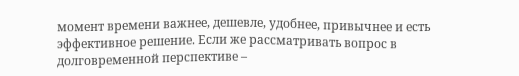момент времени важнее, дешевле, удобнее, привычнее и есть эффективное решение. Если же рассматривать вопрос в долговременной перспективе –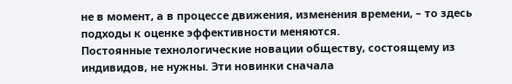не в момент, а в процессе движения, изменения времени, – то здесь подходы к оценке эффективности меняются.
Постоянные технологические новации обществу, состоящему из индивидов, не нужны. Эти новинки сначала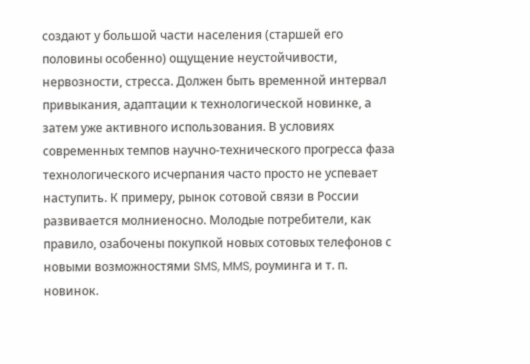создают у большой части населения (старшей его половины особенно) ощущение неустойчивости, нервозности, стресса. Должен быть временной интервал привыкания, адаптации к технологической новинке, а затем уже активного использования. В условиях современных темпов научно-технического прогресса фаза технологического исчерпания часто просто не успевает наступить. К примеру, рынок сотовой связи в России развивается молниеносно. Молодые потребители, как правило, озабочены покупкой новых сотовых телефонов с новыми возможностями SMS, MMS, роуминга и т. п. новинок.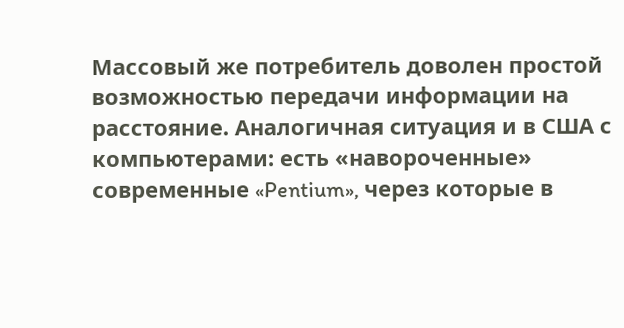Массовый же потребитель доволен простой возможностью передачи информации на расстояние. Аналогичная ситуация и в США с компьютерами: есть «навороченные» современные «Pentium», через которые в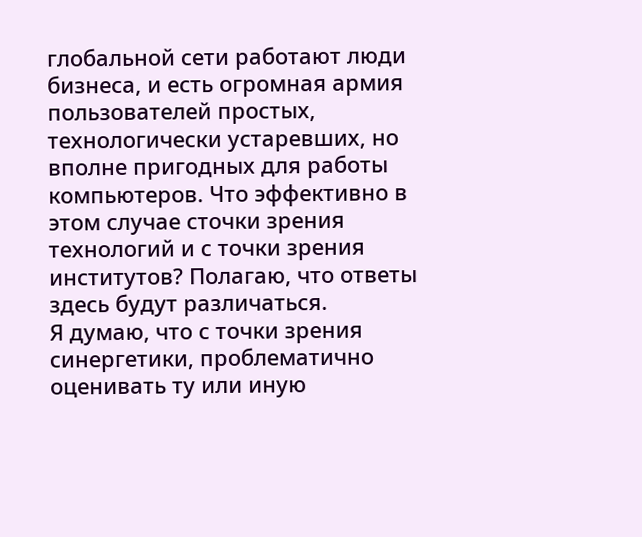глобальной сети работают люди бизнеса, и есть огромная армия пользователей простых, технологически устаревших, но вполне пригодных для работы компьютеров. Что эффективно в этом случае сточки зрения технологий и с точки зрения институтов? Полагаю, что ответы здесь будут различаться.
Я думаю, что с точки зрения синергетики, проблематично оценивать ту или иную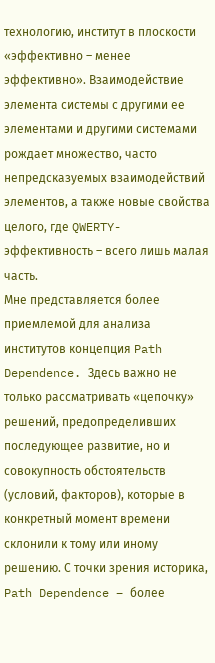технологию, институт в плоскости «эффективно – менее эффективно». Взаимодействие элемента системы с другими ее элементами и другими системами рождает множество, часто непредсказуемых взаимодействий элементов, а также новые свойства целого, где QWERTY- эффективность – всего лишь малая часть.
Мне представляется более приемлемой для анализа институтов концепция Path Dependence. Здесь важно не только рассматривать «цепочку» решений, предопределивших последующее развитие, но и совокупность обстоятельств (условий, факторов), которые в конкретный момент времени склонили к тому или иному решению. С точки зрения историка, Path Dependence – более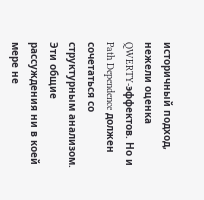историчный подход, нежели оценка QWERTY-эффектов. Но и Path Dependence должен сочетаться со структурным анализом. Эти общие рассуждения ни в коей мере не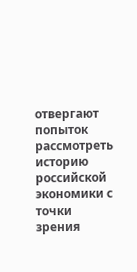отвергают попыток рассмотреть историю российской экономики с точки зрения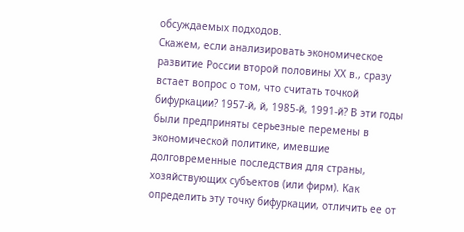обсуждаемых подходов.
Скажем, если анализировать экономическое развитие России второй половины ХХ в., сразу встает вопрос о том, что считать точкой бифуркации? 1957-й, й, 1985-й, 1991-й? В эти годы были предприняты серьезные перемены в экономической политике, имевшие долговременные последствия для страны, хозяйствующих субъектов (или фирм). Как определить эту точку бифуркации, отличить ее от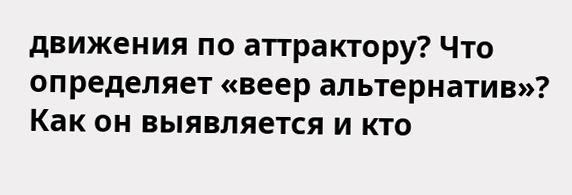движения по аттрактору? Что определяет «веер альтернатив»? Как он выявляется и кто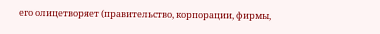его олицетворяет (правительство, корпорации, фирмы,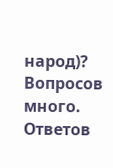народ)? Вопросов много. Ответов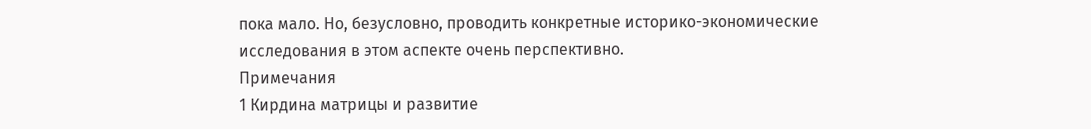пока мало. Но, безусловно, проводить конкретные историко-экономические исследования в этом аспекте очень перспективно.
Примечания
1 Кирдина матрицы и развитие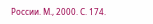России. М., 2000. С. 174.